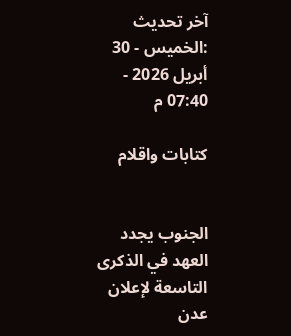آخر تحديث :الخميس - 30 أبريل 2026 - 07:40 م

كتابات واقلام


الجنوب يجدد العهد في الذكرى التاسعة لإعلان عدن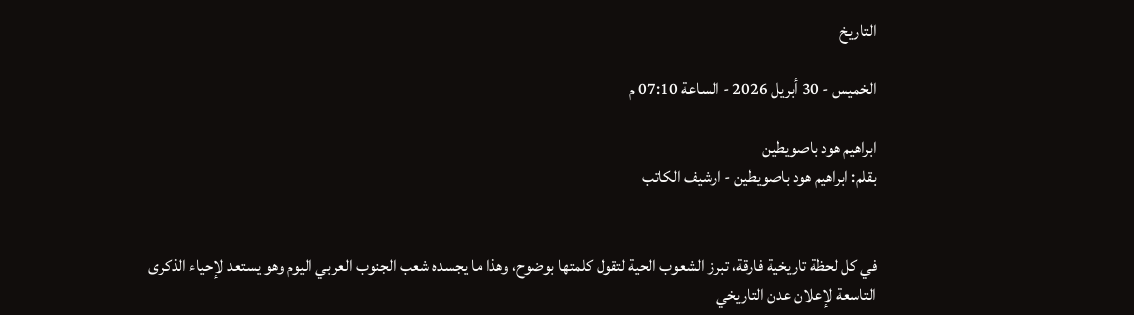التاريخ

الخميس - 30 أبريل 2026 - الساعة 07:10 م

ابراهيم هود باصويطين
بقلم: ابراهيم هود باصويطين - ارشيف الكاتب


في كل لحظة تاريخية فارقة، تبرز الشعوب الحية لتقول كلمتها بوضوح، وهذا ما يجسده شعب الجنوب العربي اليوم وهو يستعد لإحياء الذكرى التاسعة لإعلان عدن التاريخي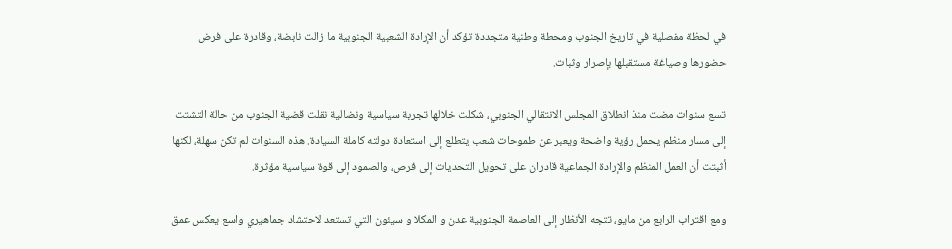في لحظة مفصلية في تاريخ الجنوب ومحطة وطنية متجددة تؤكد أن الإرادة الشعبية الجنوبية ما زالت نابضة، وقادرة على فرض حضورها وصياغة مستقبلها بإصرار وثبات.

تسع سنوات مضت منذ انطلاق المجلس الانتقالي الجنوبي، شكلت خلالها تجربة سياسية ونضالية نقلت قضية الجنوب من حالة التشتت إلى مسار منظم يحمل رؤية واضحة ويعبر عن طموحات شعب يتطلع إلى استعادة دولته كاملة السيادة. هذه السنوات لم تكن سهلة، لكنها أثبتت أن العمل المنظم والإرادة الجماعية قادران على تحويل التحديات إلى فرص، والصمود إلى قوة سياسية مؤثرة.

ومع اقتراب الرابع من مايو، تتجه الأنظار إلى العاصمة الجنوبية عدن و المكلا و سيئون التي تستعد لاحتشاد جماهيري واسع يعكس عمق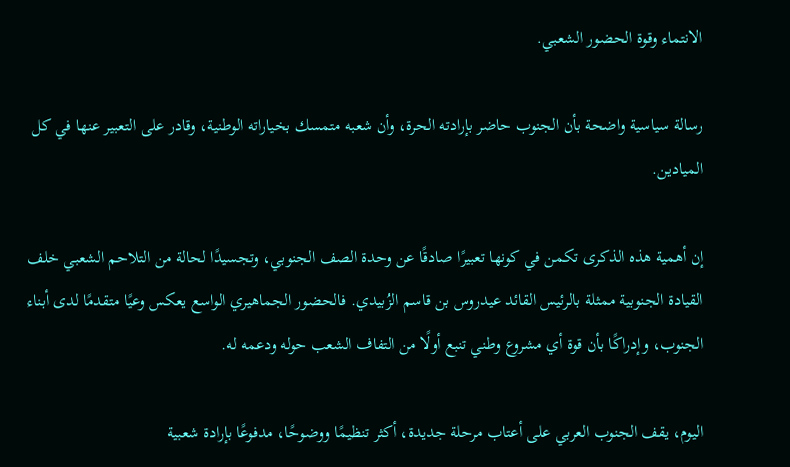الانتماء وقوة الحضور الشعبي.

رسالة سياسية واضحة بأن الجنوب حاضر بإرادته الحرة، وأن شعبه متمسك بخياراته الوطنية، وقادر على التعبير عنها في كل الميادين.

إن أهمية هذه الذكرى تكمن في كونها تعبيرًا صادقًا عن وحدة الصف الجنوبي، وتجسيدًا لحالة من التلاحم الشعبي خلف القيادة الجنوبية ممثلة بالرئيس القائد عيدروس بن قاسم الزُبيدي. فالحضور الجماهيري الواسع يعكس وعيًا متقدمًا لدى أبناء الجنوب، وإدراكًا بأن قوة أي مشروع وطني تنبع أولًا من التفاف الشعب حوله ودعمه له.

اليوم، يقف الجنوب العربي على أعتاب مرحلة جديدة، أكثر تنظيمًا ووضوحًا، مدفوعًا بإرادة شعبية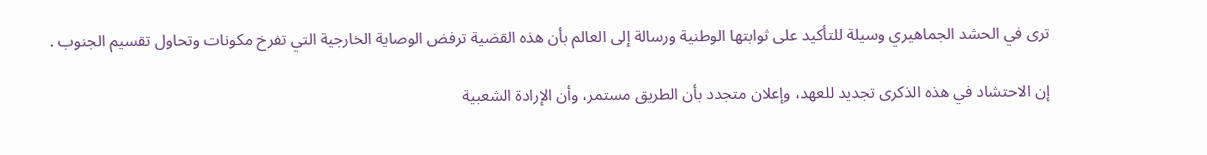ترى في الحشد الجماهيري وسيلة للتأكيد على ثوابتها الوطنية ورسالة إلى العالم بأن هذه القضية ترفض الوصاية الخارجية التي تفرخ مكونات وتحاول تقسيم الجنوب .

إن الاحتشاد في هذه الذكرى تجديد للعهد، وإعلان متجدد بأن الطريق مستمر، وأن الإرادة الشعبية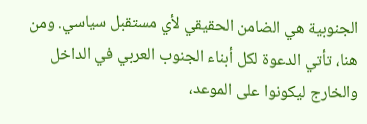الجنوبية هي الضامن الحقيقي لأي مستقبل سياسي. ومن هنا، تأتي الدعوة لكل أبناء الجنوب العربي في الداخل والخارج ليكونوا على الموعد،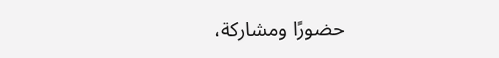حضورًا ومشاركة،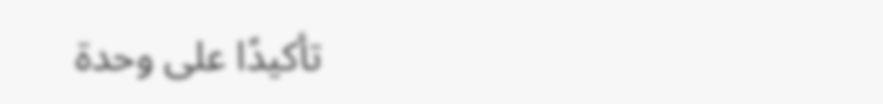تأكيدًا على وحدة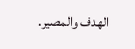الهدف والمصير.